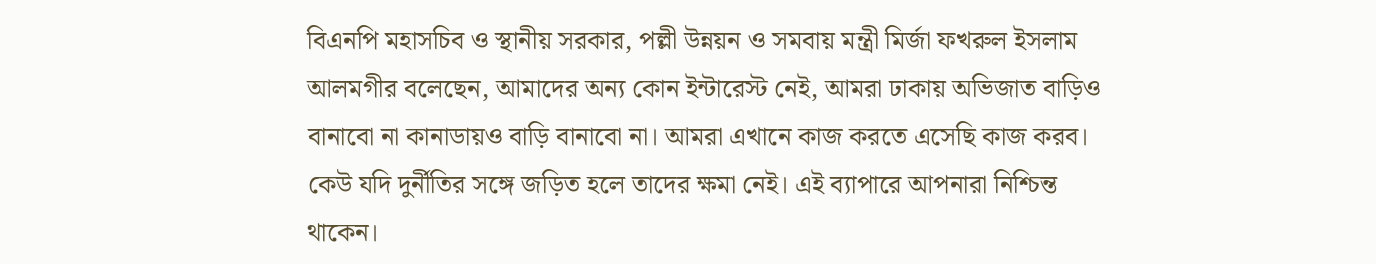বিএনপি মহাসচিব ও স্থানীয় সরকার, পল্লী উন্নয়ন ও সমবায় মন্ত্রী মির্জা ফখরুল ইসলাম আলমগীর বলেছেন, আমাদের অন্য কোন ইন্টারেস্ট নেই, আমরা ঢাকায় অভিজাত বাড়িও বানাবো না কানাডায়ও বাড়ি বানাবো না। আমরা এখানে কাজ করতে এসেছি কাজ করব। কেউ যদি দুর্নীতির সঙ্গে জড়িত হলে তাদের ক্ষমা নেই। এই ব্যাপারে আপনারা নিশ্চিন্ত থাকেন।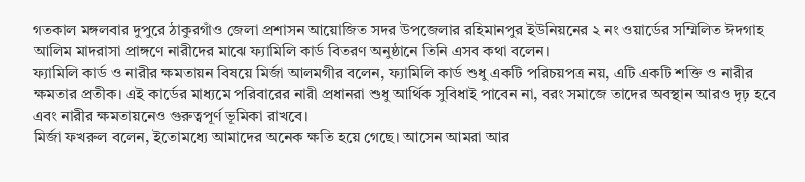গতকাল মঙ্গলবার দুপুরে ঠাকুরগাঁও জেলা প্রশাসন আয়োজিত সদর উপজেলার রহিমানপুর ইউনিয়নের ২ নং ওয়ার্ডের সম্মিলিত ঈদগাহ আলিম মাদরাসা প্রাঙ্গণে নারীদের মাঝে ফ্যামিলি কার্ড বিতরণ অনুষ্ঠানে তিনি এসব কথা বলেন।
ফ্যামিলি কার্ড ও নারীর ক্ষমতায়ন বিষয়ে মির্জা আলমগীর বলেন, ফ্যামিলি কার্ড শুধু একটি পরিচয়পত্র নয়, এটি একটি শক্তি ও নারীর ক্ষমতার প্রতীক। এই কার্ডের মাধ্যমে পরিবারের নারী প্রধানরা শুধু আর্থিক সুবিধাই পাবেন না, বরং সমাজে তাদের অবস্থান আরও দৃঢ় হবে এবং নারীর ক্ষমতায়নেও গুরুত্বপূর্ণ ভূমিকা রাখবে।
মির্জা ফখরুল বলেন, ইতোমধ্যে আমাদের অনেক ক্ষতি হয়ে গেছে। আসেন আমরা আর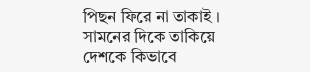পিছন ফিরে না তাকাই । সামনের দিকে তাকিয়ে দেশকে কিভাবে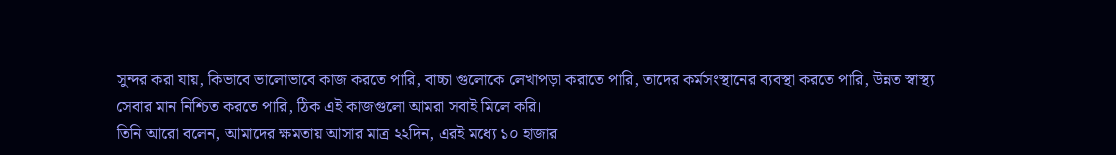সুন্দর করা যায়, কিভাবে ভালোভাবে কাজ করতে পারি, বাচ্চা গুলোকে লেখাপড়া করাতে পারি, তাদের কর্মসংস্থানের ব্যবস্থা করতে পারি, উন্নত স্বাস্থ্য সেবার মান নিশ্চিত করতে পারি, ঠিক এই কাজগুলো আমরা সবাই মিলে করি।
তিনি আরো বলেন, আমাদের ক্ষমতায় আসার মাত্র ২২দিন, এরই মধ্যে ১০ হাজার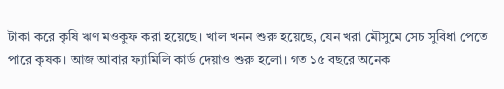টাকা করে কৃষি ঋণ মওকুফ করা হয়েছে। খাল খনন শুরু হয়েছে, যেন খরা মৌসুমে সেচ সুবিধা পেতে পারে কৃষক। আজ আবার ফ্যামিলি কার্ড দেয়াও শুরু হলো। গত ১৫ বছরে অনেক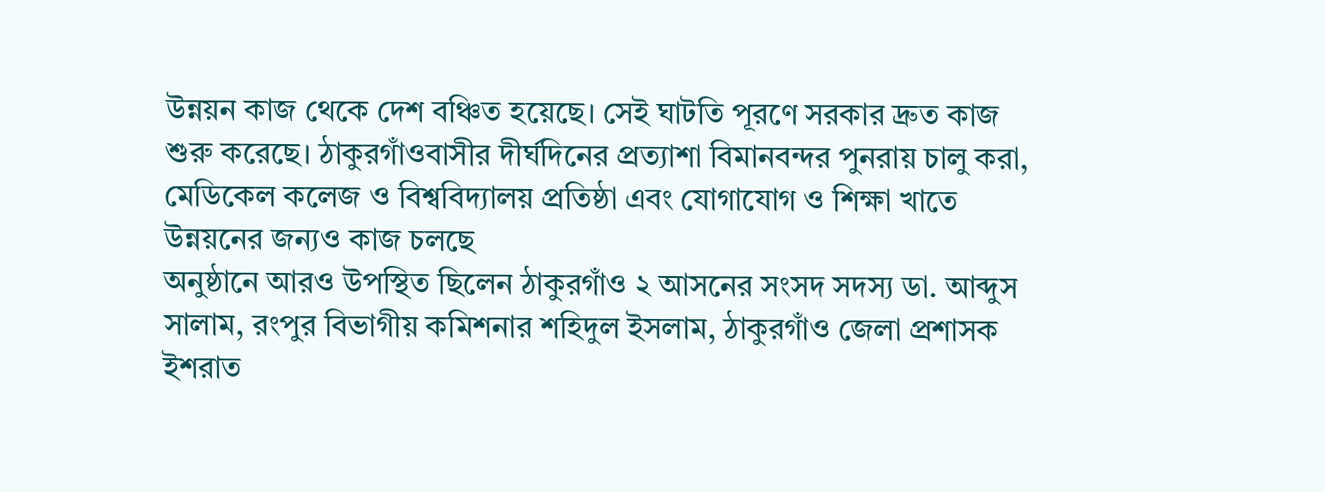উন্নয়ন কাজ থেকে দেশ বঞ্চিত হয়েছে। সেই ঘাটতি পূরণে সরকার দ্রুত কাজ শুরু করেছে। ঠাকুরগাঁওবাসীর দীর্ঘদিনের প্রত্যাশা বিমানবন্দর পুনরায় চালু করা, মেডিকেল কলেজ ও বিশ্ববিদ্যালয় প্রতিষ্ঠা এবং যোগাযোগ ও শিক্ষা খাতে উন্নয়নের জন্যও কাজ চলছে
অনুষ্ঠানে আরও উপস্থিত ছিলেন ঠাকুরগাঁও ২ আসনের সংসদ সদস্য ডা. আব্দুস সালাম, রংপুর বিভাগীয় কমিশনার শহিদুল ইসলাম, ঠাকুরগাঁও জেলা প্রশাসক ইশরাত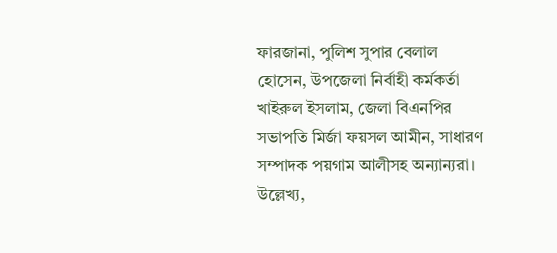ফারজানা, পুলিশ সুপার বেলাল হোসেন, উপজেলা নির্বাহী কর্মকর্তা খাইরুল ইসলাম, জেলা বিএনপির সভাপতি মির্জা ফয়সল আমীন, সাধারণ সম্পাদক পয়গাম আলীসহ অন্যান্যরা।
উল্লেখ্য,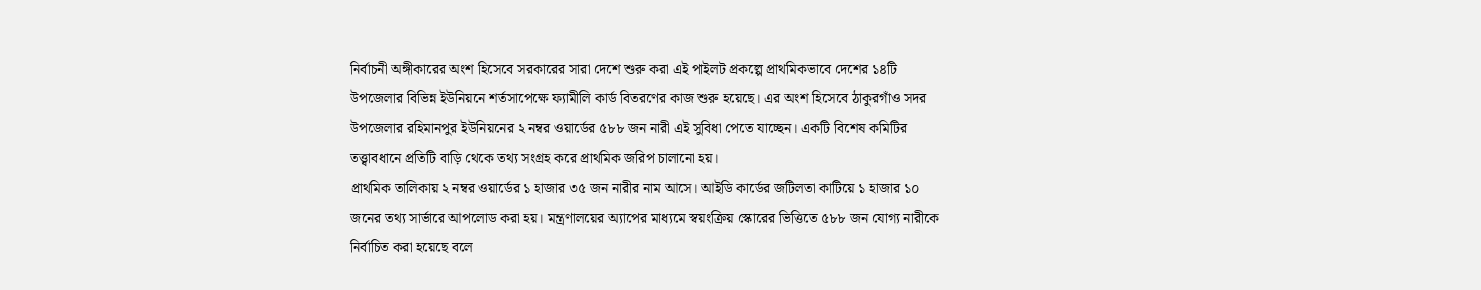নির্বাচনী অঙ্গীকারের অংশ হিসেবে সরকারের সারা দেশে শুরু করা এই পাইলট প্রকল্পে প্রাথমিকভাবে দেশের ১৪টি উপজেলার বিভিন্ন ইউনিয়নে শর্তসাপেক্ষে ফ্যামীলি কার্ড বিতরণের কাজ শুরু হয়েছে। এর অংশ হিসেবে ঠাকুরগাঁও সদর উপজেলার রহিমানপুর ইউনিয়নের ২ নম্বর ওয়ার্ডের ৫৮৮ জন নারী এই সুবিধা পেতে যাচ্ছেন। একটি বিশেষ কমিটির তত্ত্বাবধানে প্রতিটি বাড়ি থেকে তথ্য সংগ্রহ করে প্রাথমিক জরিপ চালানো হয়।
প্রাথমিক তালিকায় ২ নম্বর ওয়ার্ডের ১ হাজার ৩৫ জন নারীর নাম আসে। আইডি কার্ডের জটিলতা কাটিয়ে ১ হাজার ১০ জনের তথ্য সার্ভারে আপলোড করা হয়। মন্ত্রণালয়ের অ্যাপের মাধ্যমে স্বয়ংক্রিয় স্কোরের ভিত্তিতে ৫৮৮ জন যোগ্য নারীকে নির্বাচিত করা হয়েছে বলে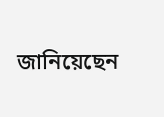জানিয়েছেন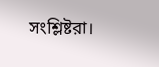সংশ্লিষ্টরা।